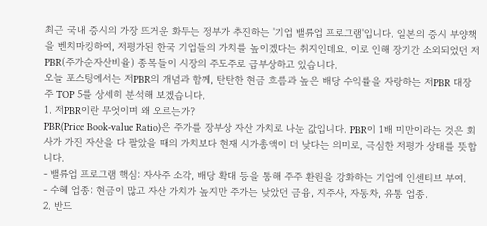최근 국내 증시의 가장 뜨거운 화두는 정부가 추진하는 '기업 밸류업 프로그램'입니다. 일본의 증시 부양책을 벤치마킹하여, 저평가된 한국 기업들의 가치를 높이겠다는 취지인데요. 이로 인해 장기간 소외되었던 저PBR(주가순자산비율) 종목들이 시장의 주도주로 급부상하고 있습니다.
오늘 포스팅에서는 저PBR의 개념과 함께, 탄탄한 현금 흐름과 높은 배당 수익률을 자랑하는 저PBR 대장주 TOP 5를 상세히 분석해 보겠습니다.
1. 저PBR이란 무엇이며 왜 오르는가?
PBR(Price Book-value Ratio)은 주가를 장부상 자산 가치로 나눈 값입니다. PBR이 1배 미만이라는 것은 회사가 가진 자산을 다 팔았을 때의 가치보다 현재 시가총액이 더 낮다는 의미로, 극심한 저평가 상태를 뜻합니다.
- 밸류업 프로그램 핵심: 자사주 소각, 배당 확대 등을 통해 주주 환원을 강화하는 기업에 인센티브 부여.
- 수혜 업종: 현금이 많고 자산 가치가 높지만 주가는 낮았던 금융, 지주사, 자동차, 유통 업종.
2. 반드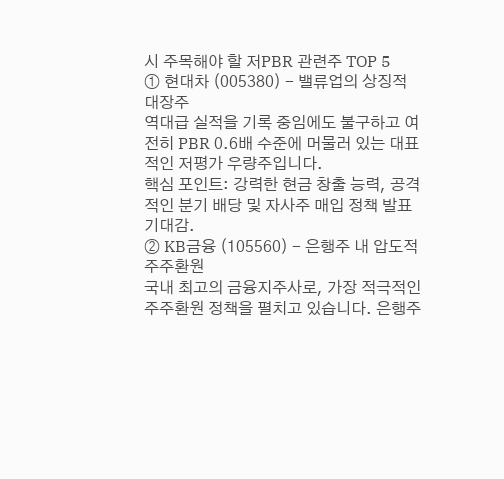시 주목해야 할 저PBR 관련주 TOP 5
① 현대차 (005380) - 밸류업의 상징적 대장주
역대급 실적을 기록 중임에도 불구하고 여전히 PBR 0.6배 수준에 머물러 있는 대표적인 저평가 우량주입니다.
핵심 포인트: 강력한 현금 창출 능력, 공격적인 분기 배당 및 자사주 매입 정책 발표 기대감.
② KB금융 (105560) - 은행주 내 압도적 주주환원
국내 최고의 금융지주사로, 가장 적극적인 주주환원 정책을 펼치고 있습니다. 은행주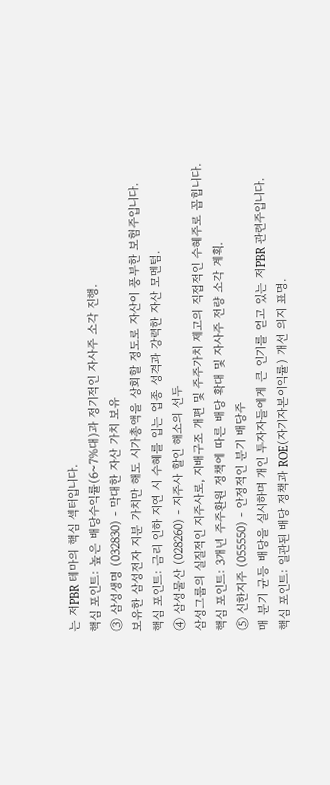는 저PBR 테마의 핵심 섹터입니다.
핵심 포인트: 높은 배당수익률(6~7%대)과 정기적인 자사주 소각 진행.
③ 삼성생명 (032830) - 막대한 자산 가치 보유
보유한 삼성전자 지분 가치만 해도 시가총액을 상회할 정도로 자산이 풍부한 보험주입니다.
핵심 포인트: 금리 인하 지연 시 수혜를 입는 업종 성격과 강력한 자산 모멘텀.
④ 삼성물산 (028260) - 지주사 할인 해소의 선두
삼성그룹의 실질적인 지주사로, 지배구조 개편 및 주주가치 제고의 직접적인 수혜주로 꼽힙니다.
핵심 포인트: 3개년 주주환원 정책에 따른 배당 확대 및 자사주 전량 소각 계획.
⑤ 신한지주 (055550) - 안정적인 분기 배당주
매 분기 균등 배당을 실시하며 개인 투자자들에게 큰 인기를 얻고 있는 저PBR 관련주입니다.
핵심 포인트: 일관된 배당 정책과 ROE(자기자본이익률) 개선 의지 표명.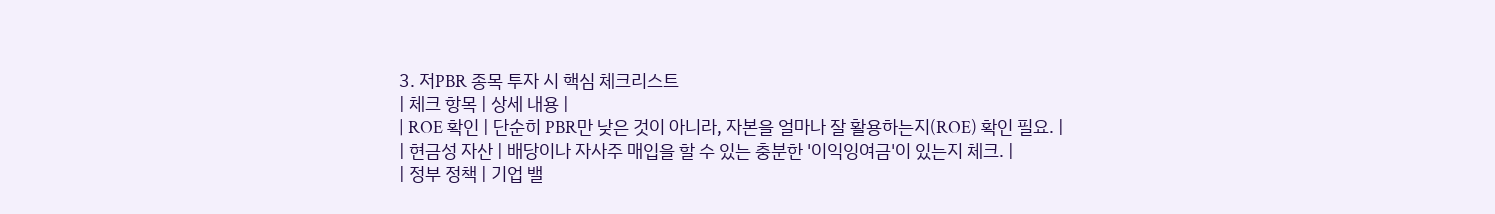3. 저PBR 종목 투자 시 핵심 체크리스트
| 체크 항목 | 상세 내용 |
| ROE 확인 | 단순히 PBR만 낮은 것이 아니라, 자본을 얼마나 잘 활용하는지(ROE) 확인 필요. |
| 현금성 자산 | 배당이나 자사주 매입을 할 수 있는 충분한 '이익잉여금'이 있는지 체크. |
| 정부 정책 | 기업 밸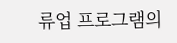류업 프로그램의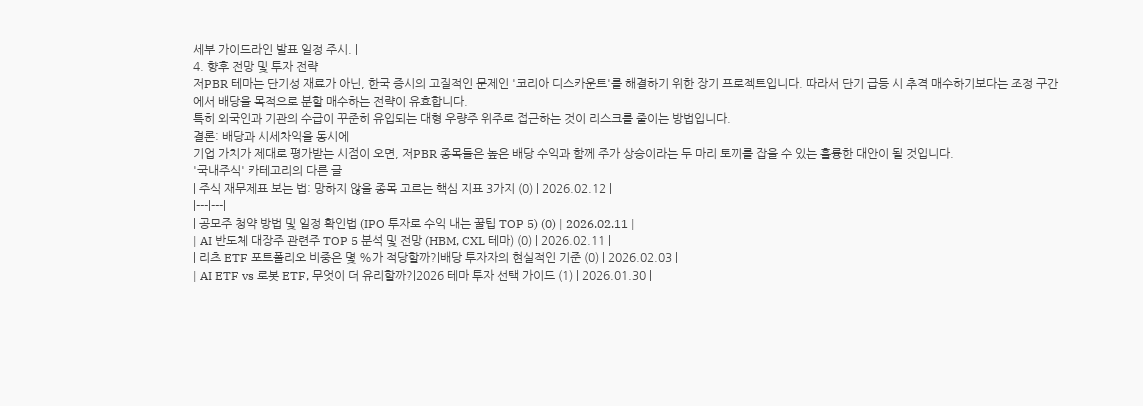세부 가이드라인 발표 일정 주시. |
4. 향후 전망 및 투자 전략
저PBR 테마는 단기성 재료가 아닌, 한국 증시의 고질적인 문제인 '코리아 디스카운트'를 해결하기 위한 장기 프로젝트입니다. 따라서 단기 급등 시 추격 매수하기보다는 조정 구간에서 배당을 목적으로 분할 매수하는 전략이 유효합니다.
특히 외국인과 기관의 수급이 꾸준히 유입되는 대형 우량주 위주로 접근하는 것이 리스크를 줄이는 방법입니다.
결론: 배당과 시세차익을 동시에
기업 가치가 제대로 평가받는 시점이 오면, 저PBR 종목들은 높은 배당 수익과 함께 주가 상승이라는 두 마리 토끼를 잡을 수 있는 훌륭한 대안이 될 것입니다.
'국내주식' 카테고리의 다른 글
| 주식 재무제표 보는 법: 망하지 않을 종목 고르는 핵심 지표 3가지 (0) | 2026.02.12 |
|---|---|
| 공모주 청약 방법 및 일정 확인법 (IPO 투자로 수익 내는 꿀팁 TOP 5) (0) | 2026.02.11 |
| AI 반도체 대장주 관련주 TOP 5 분석 및 전망 (HBM, CXL 테마) (0) | 2026.02.11 |
| 리츠 ETF 포트폴리오 비중은 몇 %가 적당할까?|배당 투자자의 현실적인 기준 (0) | 2026.02.03 |
| AI ETF vs 로봇 ETF, 무엇이 더 유리할까?|2026 테마 투자 선택 가이드 (1) | 2026.01.30 |